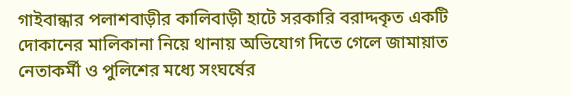গাইবান্ধার পলাশবাড়ীর কালিবাড়ী হাটে সরকারি বরাদ্দকৃত একটি দোকানের মালিকানা নিয়ে থানায় অভিযোগ দিতে গেলে জামায়াত নেতাকর্মী ও পুলিশের মধ্যে সংঘর্ষের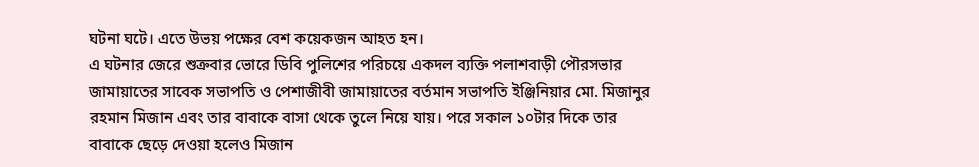ঘটনা ঘটে। এতে উভয় পক্ষের বেশ কয়েকজন আহত হন।
এ ঘটনার জেরে শুক্রবার ভোরে ডিবি পুলিশের পরিচয়ে একদল ব্যক্তি পলাশবাড়ী পৌরসভার জামায়াতের সাবেক সভাপতি ও পেশাজীবী জামায়াতের বর্তমান সভাপতি ইঞ্জিনিয়ার মো. মিজানুর রহমান মিজান এবং তার বাবাকে বাসা থেকে তুলে নিয়ে যায়। পরে সকাল ১০টার দিকে তার বাবাকে ছেড়ে দেওয়া হলেও মিজান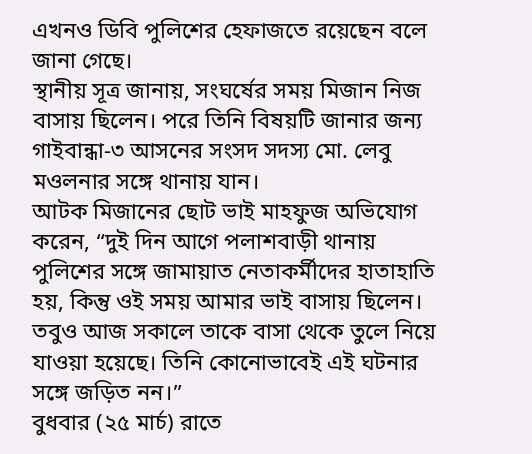এখনও ডিবি পুলিশের হেফাজতে রয়েছেন বলে জানা গেছে।
স্থানীয় সূত্র জানায়, সংঘর্ষের সময় মিজান নিজ বাসায় ছিলেন। পরে তিনি বিষয়টি জানার জন্য গাইবান্ধা-৩ আসনের সংসদ সদস্য মো. লেবু মওলনার সঙ্গে থানায় যান।
আটক মিজানের ছোট ভাই মাহফুজ অভিযোগ করেন, “দুই দিন আগে পলাশবাড়ী থানায় পুলিশের সঙ্গে জামায়াত নেতাকর্মীদের হাতাহাতি হয়, কিন্তু ওই সময় আমার ভাই বাসায় ছিলেন। তবুও আজ সকালে তাকে বাসা থেকে তুলে নিয়ে যাওয়া হয়েছে। তিনি কোনোভাবেই এই ঘটনার সঙ্গে জড়িত নন।”
বুধবার (২৫ মার্চ) রাতে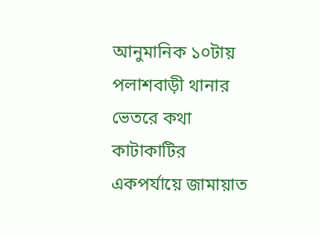আনুমানিক ১০টায় পলাশবাড়ী থানার ভেতরে কথা কাটাকাটির একপর্যায়ে জামায়াত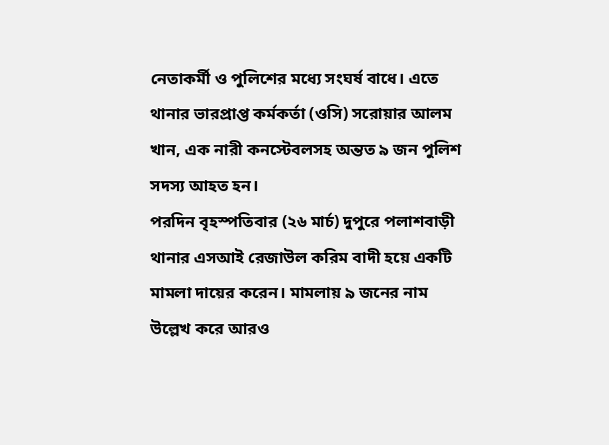নেতাকর্মী ও পুলিশের মধ্যে সংঘর্ষ বাধে। এতে থানার ভারপ্রাপ্ত কর্মকর্তা (ওসি) সরোয়ার আলম খান, এক নারী কনস্টেবলসহ অন্তত ৯ জন পুলিশ সদস্য আহত হন।
পরদিন বৃহস্পতিবার (২৬ মার্চ) দুপুরে পলাশবাড়ী থানার এসআই রেজাউল করিম বাদী হয়ে একটি মামলা দায়ের করেন। মামলায় ৯ জনের নাম উল্লেখ করে আরও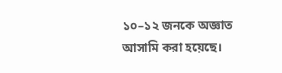১০–১২ জনকে অজ্ঞাত আসামি করা হয়েছে।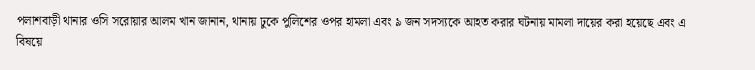পলাশবাড়ী থানার ওসি সরোয়ার আলম খান জানান, থানায় ঢুকে পুলিশের ওপর হামলা এবং ৯ জন সদস্যকে আহত করার ঘটনায় মামলা দায়ের করা হয়েছে এবং এ বিষয়ে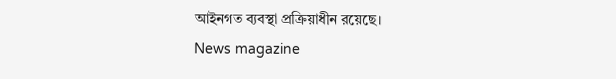আইনগত ব্যবস্থা প্রক্রিয়াধীন রয়েছে।
News magazine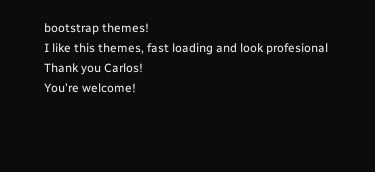bootstrap themes!
I like this themes, fast loading and look profesional
Thank you Carlos!
You're welcome!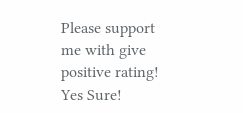Please support me with give positive rating!
Yes Sure!